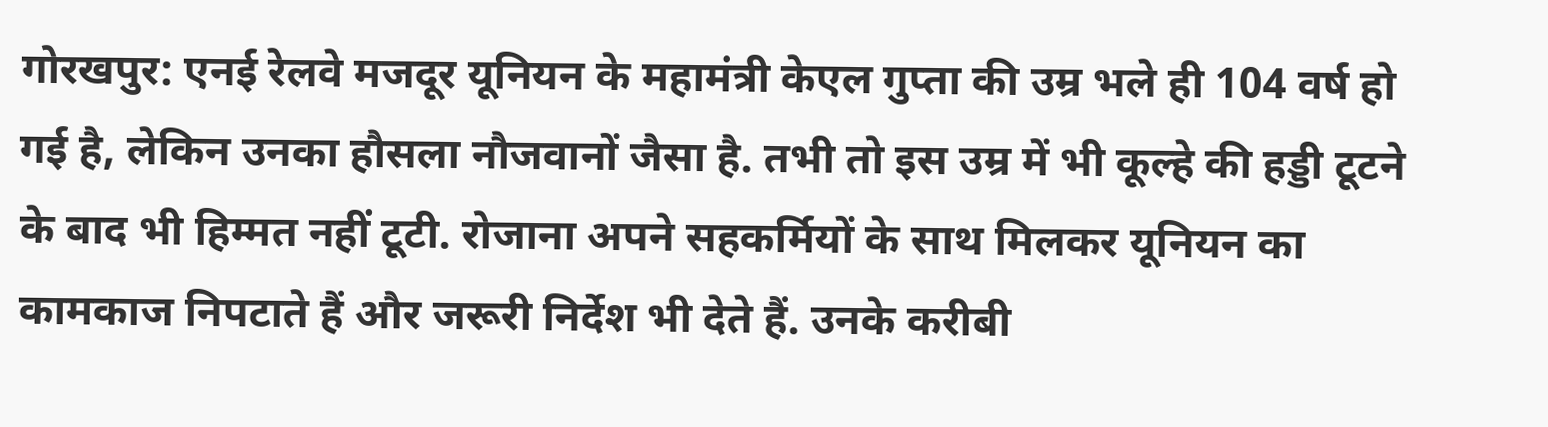गोरखपुर: एनई रेलवे मजदूर यूनियन के महामंत्री केएल गुप्ता की उम्र भले ही 104 वर्ष हो गई है, लेकिन उनका हौसला नौजवानों जैसा है. तभी तो इस उम्र में भी कूल्हे की हड्डी टूटने के बाद भी हिम्मत नहीं टूटी. रोजाना अपने सहकर्मियों के साथ मिलकर यूनियन का कामकाज निपटाते हैं और जरूरी निर्देश भी देते हैं. उनके करीबी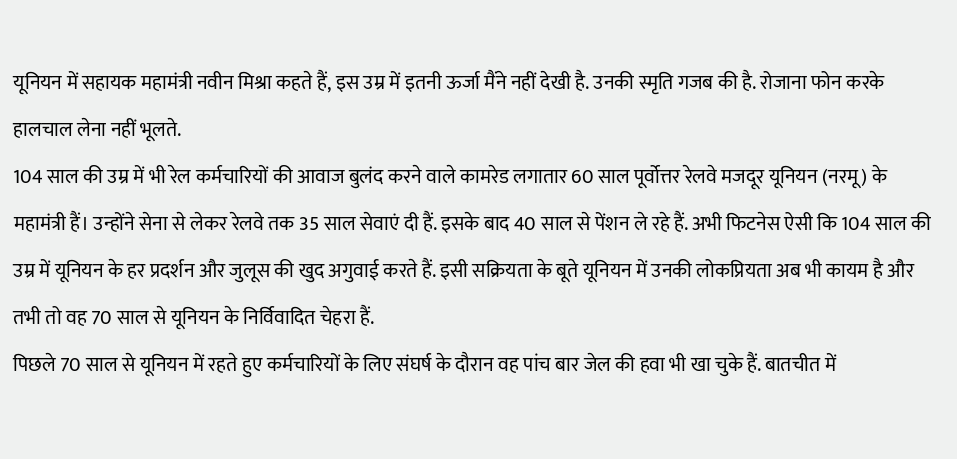यूनियन में सहायक महामंत्री नवीन मिश्रा कहते हैं, इस उम्र में इतनी ऊर्जा मैंने नहीं देखी है. उनकी स्मृति गजब की है. रोजाना फोन करके हालचाल लेना नहीं भूलते.
104 साल की उम्र में भी रेल कर्मचारियों की आवाज बुलंद करने वाले कामरेड लगातार 60 साल पूर्वोत्तर रेलवे मजदूर यूनियन (नरमू) के महामंत्री हैं। उन्होंने सेना से लेकर रेलवे तक 35 साल सेवाएं दी हैं. इसके बाद 40 साल से पेंशन ले रहे हैं. अभी फिटनेस ऐसी कि 104 साल की उम्र में यूनियन के हर प्रदर्शन और जुलूस की खुद अगुवाई करते हैं. इसी सक्रियता के बूते यूनियन में उनकी लोकप्रियता अब भी कायम है और तभी तो वह 70 साल से यूनियन के निर्विवादित चेहरा हैं.
पिछले 70 साल से यूनियन में रहते हुए कर्मचारियों के लिए संघर्ष के दौरान वह पांच बार जेल की हवा भी खा चुके हैं. बातचीत में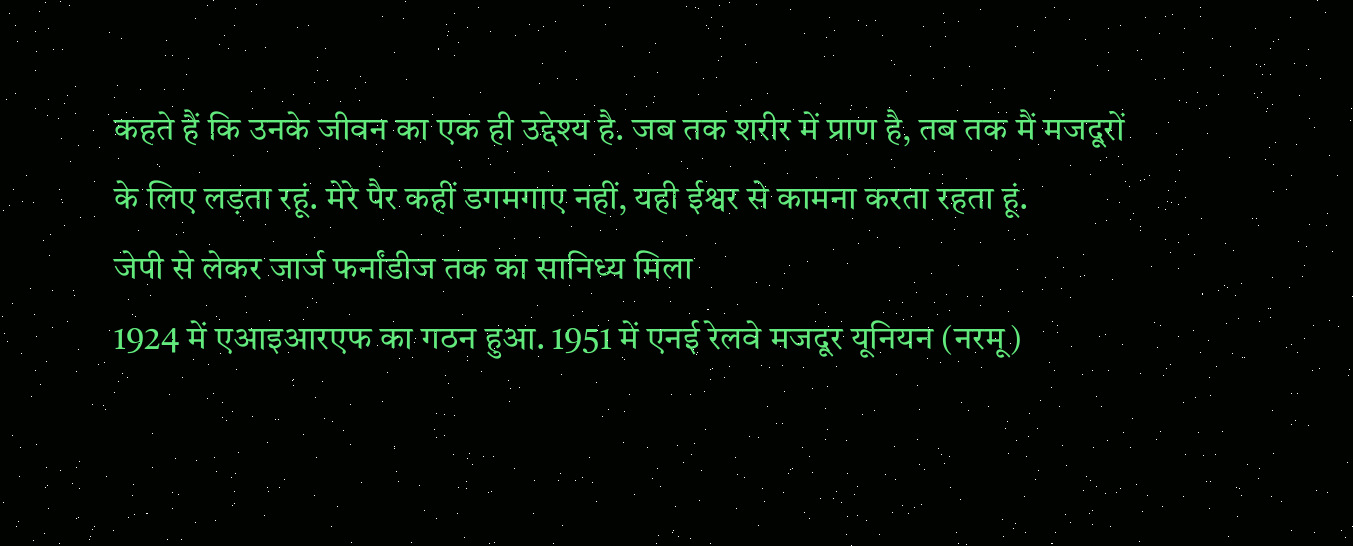कहते हैं कि उनके जीवन का एक ही उद्देश्य है. जब तक शरीर में प्राण है, तब तक मैं मजदूरों के लिए लड़ता रहूं. मेरे पैर कहीं डगमगाए नहीं, यही ईश्वर से कामना करता रहता हूं.
जेपी से लेकर जार्ज फर्नांडीज तक का सानिध्य मिला
1924 में एआइआरएफ का गठन हुआ. 1951 में एनई रेलवे मजदूर यूनियन (नरमू)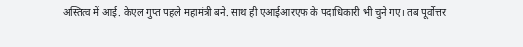अस्तित्व में आई. केएल गुप्त पहले महामंत्री बने. साथ ही एआईआरएफ के पदाधिकारी भी चुने गए। तब पूर्वोत्तर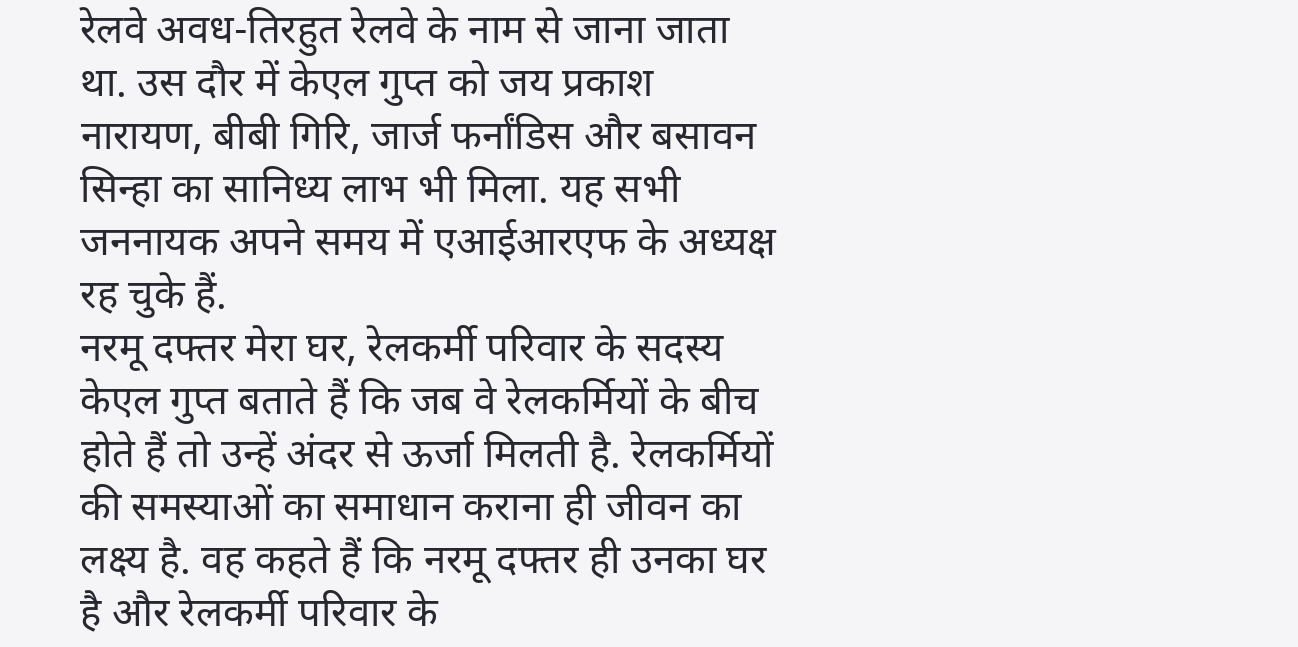रेलवे अवध-तिरहुत रेलवे के नाम से जाना जाता था. उस दौर में केएल गुप्त को जय प्रकाश नारायण, बीबी गिरि, जार्ज फर्नांडिस और बसावन सिन्हा का सानिध्य लाभ भी मिला. यह सभी जननायक अपने समय में एआईआरएफ के अध्यक्ष रह चुके हैं.
नरमू दफ्तर मेरा घर, रेलकर्मी परिवार के सदस्य
केएल गुप्त बताते हैं कि जब वे रेलकर्मियों के बीच होते हैं तो उन्हें अंदर से ऊर्जा मिलती है. रेलकर्मियों की समस्याओं का समाधान कराना ही जीवन का लक्ष्य है. वह कहते हैं कि नरमू दफ्तर ही उनका घर है और रेलकर्मी परिवार के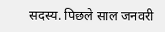सदस्य. पिछले साल जनवरी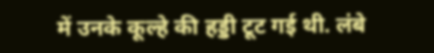में उनके कूल्हे की हड्डी टूट गई थी. लंबे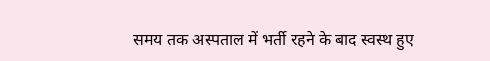समय तक अस्पताल में भर्ती रहने के बाद स्वस्थ हुए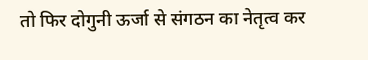तो फिर दोगुनी ऊर्जा से संगठन का नेतृत्व कर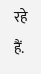रहे हैं.